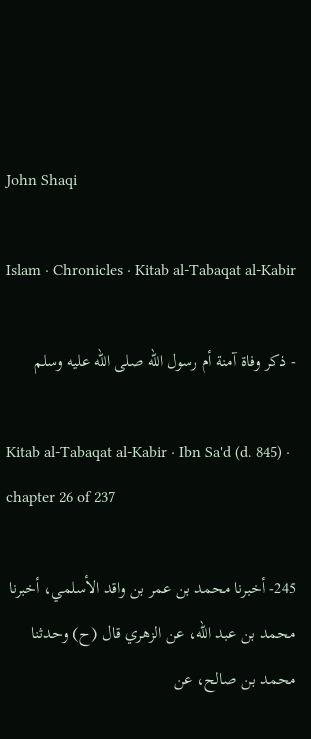John Shaqi

Islam · Chronicles · Kitab al-Tabaqat al-Kabir

- ذكر وفاة آمنة أم رسول الله صلى الله عليه وسلم

Kitab al-Tabaqat al-Kabir · Ibn Sa'd (d. 845) · chapter 26 of 237

245- أخبرنا محمد بن عمر بن واقد الأسلمي، أخبرنا محمد بن عبد الله، عن الزهري قال (ح) وحدثنا محمد بن صالح، عن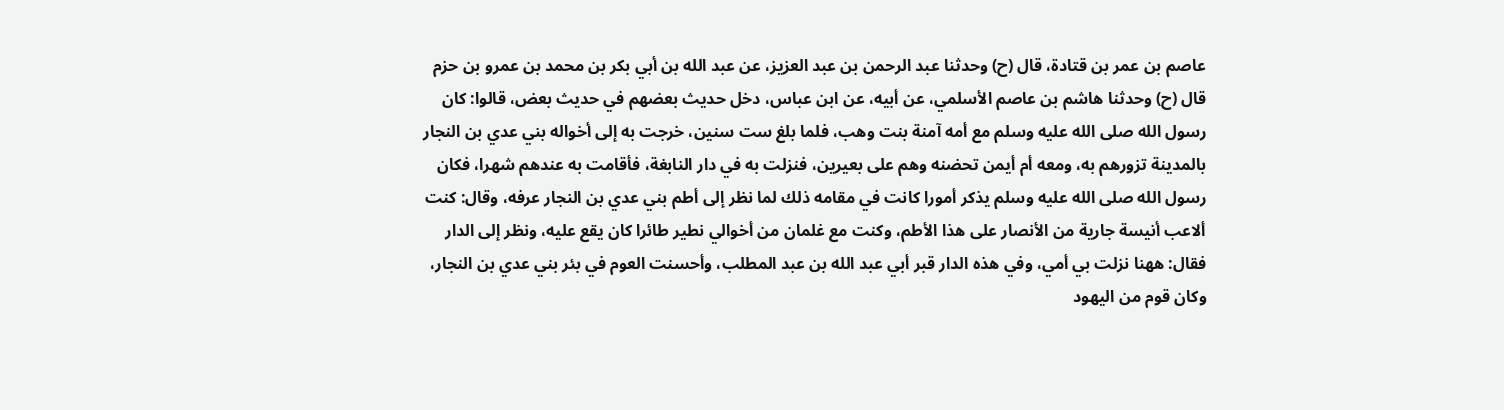عاصم بن عمر بن قتادة، قال (ح) وحدثنا عبد الرحمن بن عبد العزيز، عن عبد الله بن أبي بكر بن محمد بن عمرو بن حزم قال (ح) وحدثنا هاشم بن عاصم الأسلمي، عن أبيه، عن ابن عباس، دخل حديث بعضهم في حديث بعض، قالوا: كان رسول الله صلى الله عليه وسلم مع أمه آمنة بنت وهب، فلما بلغ ست سنين، خرجت به إلى أخواله بني عدي بن النجار بالمدينة تزورهم به، ومعه أم أيمن تحضنه وهم على بعيرين، فنزلت به في دار النابغة، فأقامت به عندهم شهرا، فكان رسول الله صلى الله عليه وسلم يذكر أمورا كانت في مقامه ذلك لما نظر إلى أطم بني عدي بن النجار عرفه، وقال: كنت ألاعب أنيسة جارية من الأنصار على هذا الأطم، وكنت مع غلمان من أخوالي نطير طائرا كان يقع عليه، ونظر إلى الدار فقال: ههنا نزلت بي أمي، وفي هذه الدار قبر أبي عبد الله بن عبد المطلب، وأحسنت العوم في بئر بني عدي بن النجار، وكان قوم من اليهود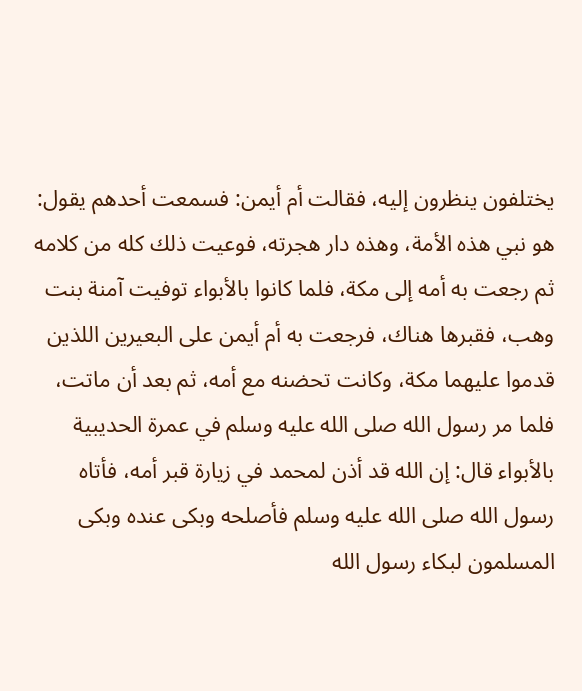يختلفون ينظرون إليه، فقالت أم أيمن: فسمعت أحدهم يقول: هو نبي هذه الأمة، وهذه دار هجرته، فوعيت ذلك كله من كلامه ثم رجعت به أمه إلى مكة، فلما كانوا بالأبواء توفيت آمنة بنت وهب، فقبرها هناك، فرجعت به أم أيمن على البعيرين اللذين قدموا عليهما مكة، وكانت تحضنه مع أمه، ثم بعد أن ماتت، فلما مر رسول الله صلى الله عليه وسلم في عمرة الحديبية بالأبواء قال: إن الله قد أذن لمحمد في زيارة قبر أمه، فأتاه رسول الله صلى الله عليه وسلم فأصلحه وبكى عنده وبكى المسلمون لبكاء رسول الله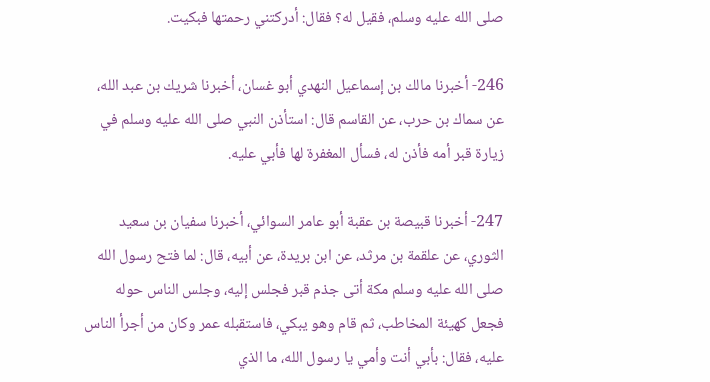صلى الله عليه وسلم، فقيل له؟ فقال: أدركتني رحمتها فبكيت.

246- أخبرنا مالك بن إسماعيل النهدي أبو غسان، أخبرنا شريك بن عبد الله، عن سماك بن حرب، عن القاسم قال: استأذن النبي صلى الله عليه وسلم في زيارة قبر أمه فأذن له، فسأل المغفرة لها فأبي عليه.

247- أخبرنا قبيصة بن عقبة أبو عامر السوائي، أخبرنا سفيان بن سعيد الثوري، عن علقمة بن مرثد، عن ابن بريدة، عن أبيه، قال: لما فتح رسول الله صلى الله عليه وسلم مكة أتى جذم قبر فجلس إليه، وجلس الناس حوله فجعل كهيئة المخاطب، ثم قام وهو يبكي، فاستقبله عمر وكان من أجرأ الناس عليه، فقال: بأبي أنت وأمي يا رسول الله، ما الذي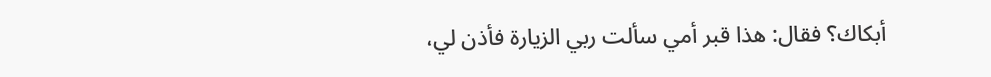أبكاك؟ فقال: هذا قبر أمي سألت ربي الزيارة فأذن لي،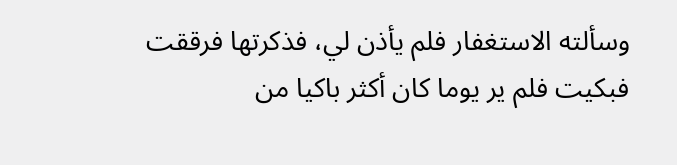وسألته الاستغفار فلم يأذن لي، فذكرتها فرققت فبكيت فلم ير يوما كان أكثر باكيا من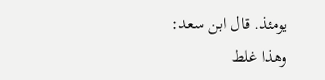يومئذ. قال ابن سعد: وهذا غلط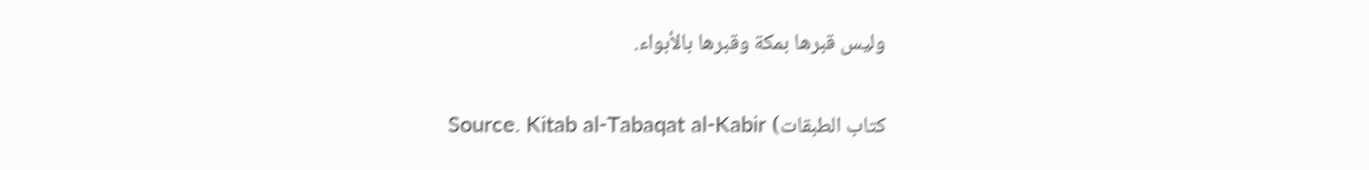وليس قبرها بمكة وقبرها بالأبواء.

Source. Kitab al-Tabaqat al-Kabir (كتاب الطبقات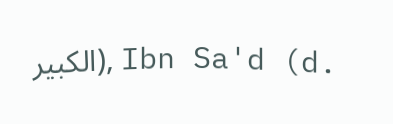الكبير), Ibn Sa'd (d.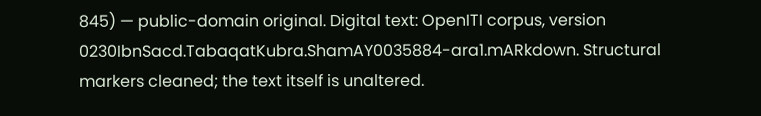845) — public-domain original. Digital text: OpenITI corpus, version 0230IbnSacd.TabaqatKubra.ShamAY0035884-ara1.mARkdown. Structural markers cleaned; the text itself is unaltered.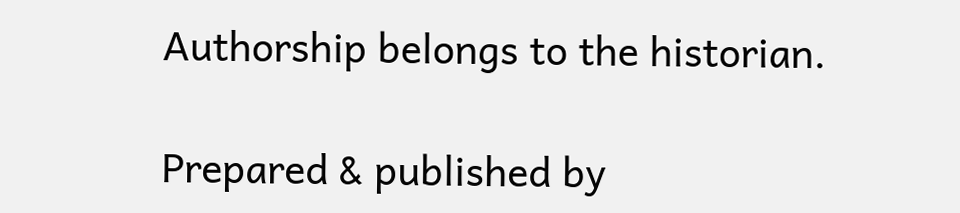Authorship belongs to the historian.

Prepared & published by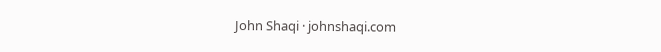John Shaqi · johnshaqi.com